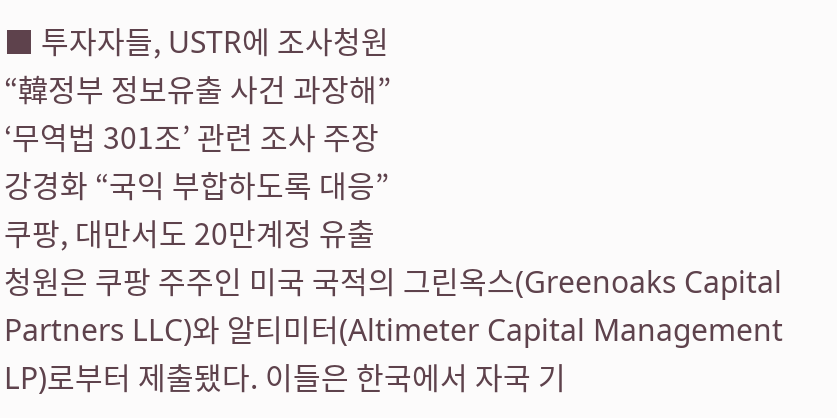■ 투자자들, USTR에 조사청원
“韓정부 정보유출 사건 과장해”
‘무역법 301조’ 관련 조사 주장
강경화 “국익 부합하도록 대응”
쿠팡, 대만서도 20만계정 유출
청원은 쿠팡 주주인 미국 국적의 그린옥스(Greenoaks Capital Partners LLC)와 알티미터(Altimeter Capital Management LP)로부터 제출됐다. 이들은 한국에서 자국 기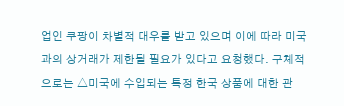업인 쿠팡이 차별적 대우를 받고 있으며 이에 따라 미국과의 상거래가 제한될 필요가 있다고 요청했다. 구체적으로는 △미국에 수입되는 특정 한국 상품에 대한 관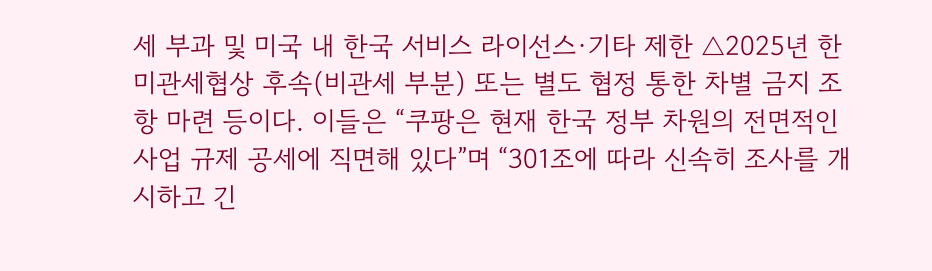세 부과 및 미국 내 한국 서비스 라이선스·기타 제한 △2025년 한미관세협상 후속(비관세 부분) 또는 별도 협정 통한 차별 금지 조항 마련 등이다. 이들은 “쿠팡은 현재 한국 정부 차원의 전면적인 사업 규제 공세에 직면해 있다”며 “301조에 따라 신속히 조사를 개시하고 긴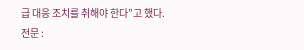급 대응 조치를 취해야 한다”고 했다.
전문 :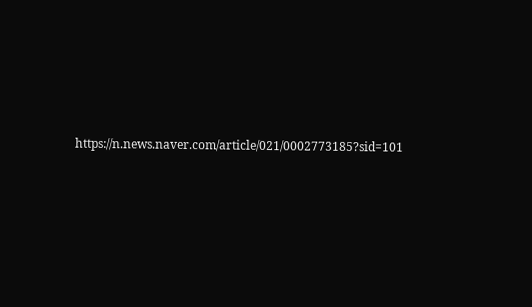https://n.news.naver.com/article/021/0002773185?sid=101